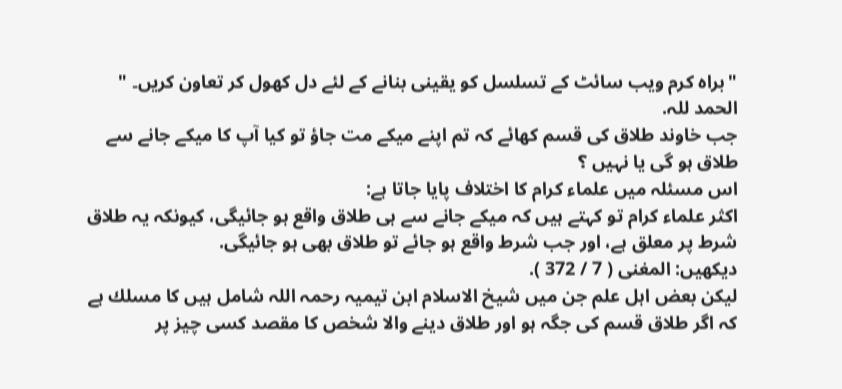"براہ کرم ویب سائٹ کے تسلسل کو یقینی بنانے کے لئے دل کھول کر تعاون کریں۔ "
الحمد للہ.
جب خاوند طلاق كى قسم كھائے كہ تم اپنے ميكے مت جاؤ تو كيا آپ كا ميكے جانے سے طلاق ہو گى يا نہيں ؟
اس مسئلہ ميں علماء كرام كا اختلاف پايا جاتا ہے:
اكثر علماء كرام تو كہتے ہيں كہ ميكے جانے سے ہى طلاق واقع ہو جائيگى، كيونكہ يہ طلاق شرط پر معلق ہے، اور جب شرط واقع ہو جائے تو طلاق بھى ہو جائيگى.
ديكھيں: المغنى ( 7 / 372 ).
ليكن بعض اہل علم جن ميں شيخ الاسلام ابن تيميہ رحمہ اللہ شامل ہيں كا مسلك ہے كہ اگر طلاق قسم كى جگہ ہو اور طلاق دينے والا شخص كا مقصد كسى چيز پر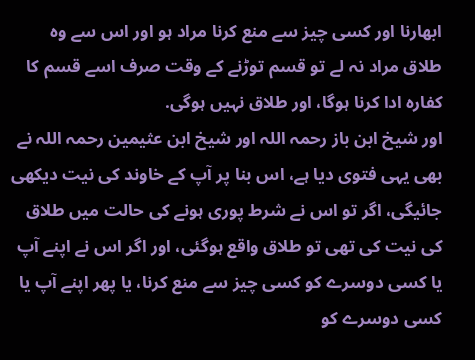ابھارنا اور كسى چيز سے منع كرنا مراد ہو اور اس سے وہ طلاق مراد نہ لے تو قسم توڑنے كے وقت صرف اسے قسم كا كفارہ ادا كرنا ہوگا، اور طلاق نہيں ہوگى.
اور شيخ ابن باز رحمہ اللہ اور شيخ ابن عثيمين رحمہ اللہ نے بھى يہى فتوى ديا ہے، اس بنا پر آپ كے خاوند كى نيت ديكھى جائيگى، اگر تو اس نے شرط پورى ہونے كى حالت ميں طلاق كى نيت كى تھى تو طلاق واقع ہوگئى، اور اگر اس نے اپنے آپ يا كسى دوسرے كو كسى چيز سے منع كرنا، يا پھر اپنے آپ يا كسى دوسرے كو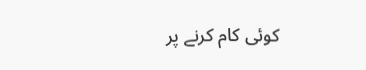كوئى كام كرنے پر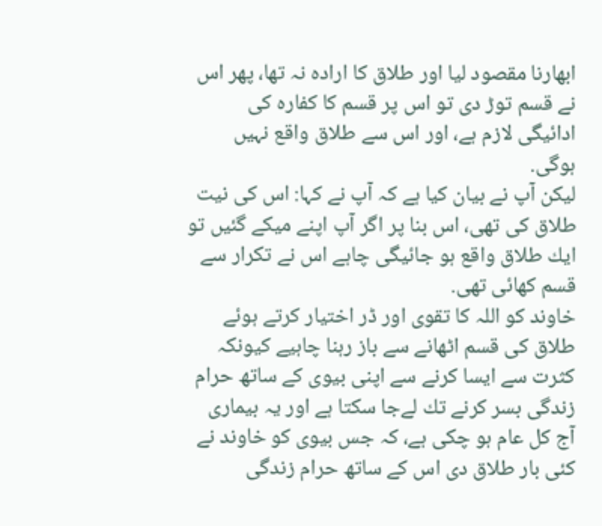ابھارنا مقصود ليا اور طلاق كا ارادہ نہ تھا، پھر اس نے قسم توڑ دى تو اس پر قسم كا كفارہ كى ادائيگى لازم ہے، اور اس سے طلاق واقع نہيں ہوگى.
ليكن آپ نے بيان كيا ہے كہ آپ نے كہا: اس كى نيت طلاق كى تھى، اس بنا پر اگر آپ اپنے ميكے گئيں تو ايك طلاق واقع ہو جائيگى چاہے اس نے تكرار سے قسم كھائى تھى.
خاوند كو اللہ كا تقوى اور ڈر اختيار كرتے ہوئے طلاق كى قسم اٹھانے سے باز رہنا چاہيے كيونكہ كثرت سے ايسا كرنے سے اپنى بيوى كے ساتھ حرام زندگى بسر كرنے تك لےجا سكتا ہے اور يہ بيمارى آج كل عام ہو چكى ہے، كہ جس بيوى كو خاوند نے كئى بار طلاق دى اس كے ساتھ حرام زندگى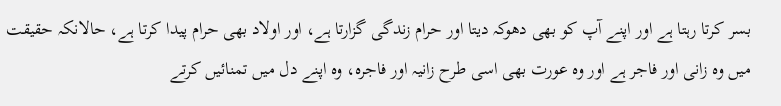بسر كرتا رہتا ہے اور اپنے آپ كو بھى دھوكہ ديتا اور حرام زندگى گزارتا ہے، اور اولاد بھى حرام پيدا كرتا ہے، حالانكہ حقيقت ميں وہ زانى اور فاجر ہے اور وہ عورت بھى اسى طرح زانيہ اور فاجرہ، وہ اپنے دل ميں تمنائيں كرتے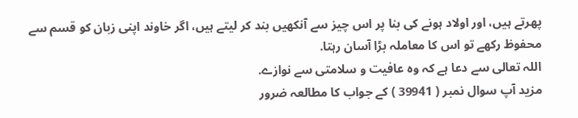پھرتے ہيں، اور اولاد ہونے كى بنا پر اس چيز سے آنكھيں بند كر ليتے ہيں، اگر خاوند اپنى زبان كو قسم سے محفوظ ركھے تو اس كا معاملہ بڑا آسان رہتا.
اللہ تعالى سے دعا ہے كہ وہ عافيت و سلامتى سے نوازے.
مزيد آپ سوال نمبر ( 39941 ) كے جواب كا مطالعہ ضرور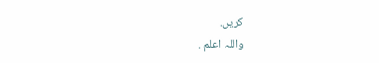كريں.
واللہ اعلم .